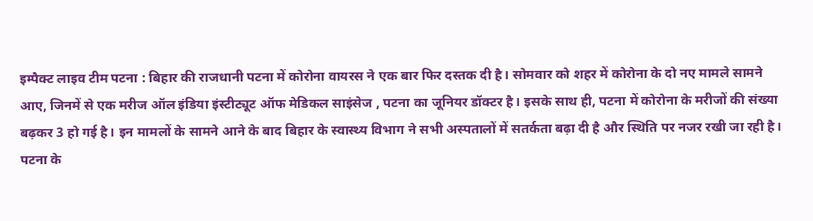इम्पैक्ट लाइव टीम पटना : बिहार की राजधानी पटना में कोरोना वायरस ने एक बार फिर दस्तक दी है। सोमवार को शहर में कोरोना के दो नए मामले सामने आए, जिनमें से एक मरीज ऑल इंडिया इंस्टीट्यूट ऑफ मेडिकल साइंसेज , पटना का जूनियर डॉक्टर है। इसके साथ ही, पटना में कोरोना के मरीजों की संख्या बढ़कर 3 हो गई है। इन मामलों के सामने आने के बाद बिहार के स्वास्थ्य विभाग ने सभी अस्पतालों में सतर्कता बढ़ा दी है और स्थिति पर नजर रखी जा रही है।
पटना के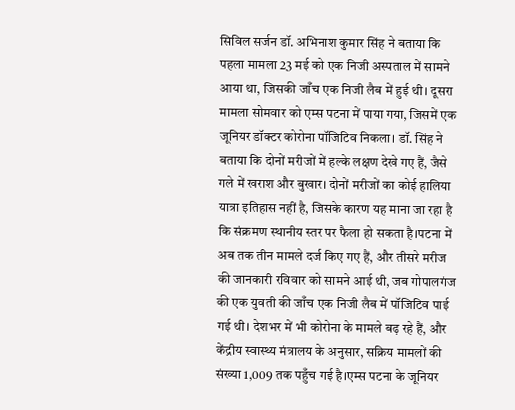सिविल सर्जन डॉ. अभिनाश कुमार सिंह ने बताया कि पहला मामला 23 मई को एक निजी अस्पताल में सामने आया था, जिसकी जाँच एक निजी लैब में हुई थी। दूसरा मामला सोमवार को एम्स पटना में पाया गया, जिसमें एक जूनियर डॉक्टर कोरोना पॉजिटिव निकला। डॉ. सिंह ने बताया कि दोनों मरीजों में हल्के लक्षण देखे गए हैं, जैसे गले में खराश और बुखार। दोनों मरीजों का कोई हालिया यात्रा इतिहास नहीं है, जिसके कारण यह माना जा रहा है कि संक्रमण स्थानीय स्तर पर फैला हो सकता है।पटना में अब तक तीन मामले दर्ज किए गए हैं, और तीसरे मरीज की जानकारी रविवार को सामने आई थी, जब गोपालगंज की एक युवती की जाँच एक निजी लैब में पॉजिटिव पाई गई थी। देशभर में भी कोरोना के मामले बढ़ रहे हैं, और केंद्रीय स्वास्थ्य मंत्रालय के अनुसार, सक्रिय मामलों की संख्या 1,009 तक पहुँच गई है।एम्स पटना के जूनियर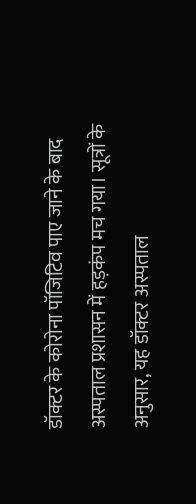डॉक्टर के कोरोना पॉजिटिव पाए जाने के बाद अस्पताल प्रशासन में हड़कंप मच गया। सूत्रों के अनुसार, यह डॉक्टर अस्पताल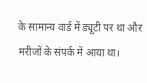के सामान्य वार्ड में ड्यूटी पर था और मरीजों के संपर्क में आया था।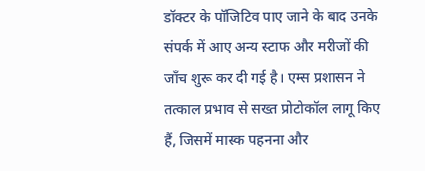डॉक्टर के पॉजिटिव पाए जाने के बाद उनके संपर्क में आए अन्य स्टाफ और मरीजों की जाँच शुरू कर दी गई है। एम्स प्रशासन ने तत्काल प्रभाव से सख्त प्रोटोकॉल लागू किए हैं, जिसमें मास्क पहनना और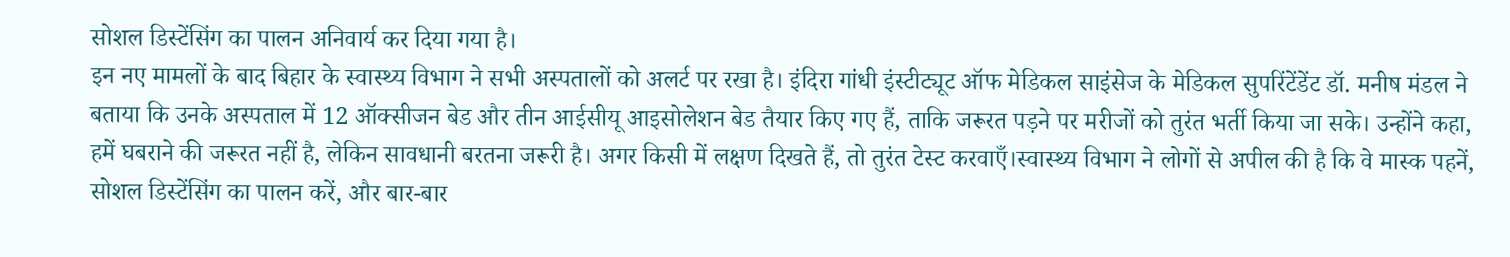सोशल डिस्टेंसिंग का पालन अनिवार्य कर दिया गया है।
इन नए मामलों के बाद बिहार के स्वास्थ्य विभाग ने सभी अस्पतालों को अलर्ट पर रखा है। इंदिरा गांधी इंस्टीट्यूट ऑफ मेडिकल साइंसेज के मेडिकल सुपरिंटेंडेंट डॉ. मनीष मंडल ने बताया कि उनके अस्पताल में 12 ऑक्सीजन बेड और तीन आईसीयू आइसोलेशन बेड तैयार किए गए हैं, ताकि जरूरत पड़ने पर मरीजों को तुरंत भर्ती किया जा सके। उन्होंने कहा, हमें घबराने की जरूरत नहीं है, लेकिन सावधानी बरतना जरूरी है। अगर किसी में लक्षण दिखते हैं, तो तुरंत टेस्ट करवाएँ।स्वास्थ्य विभाग ने लोगों से अपील की है कि वे मास्क पहनें, सोशल डिस्टेंसिंग का पालन करें, और बार-बार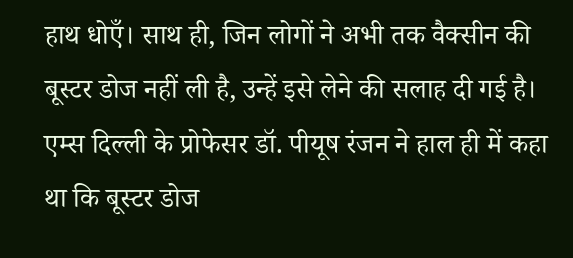हाथ धोएँ। साथ ही, जिन लोगों ने अभी तक वैक्सीन की बूस्टर डोज नहीं ली है, उन्हें इसे लेने की सलाह दी गई है। एम्स दिल्ली के प्रोफेसर डॉ. पीयूष रंजन ने हाल ही में कहा था कि बूस्टर डोज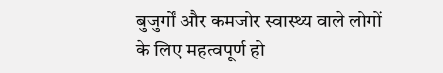बुजुर्गों और कमजोर स्वास्थ्य वाले लोगों के लिए महत्वपूर्ण हो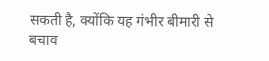सकती है, क्योंकि यह गंभीर बीमारी से बचाव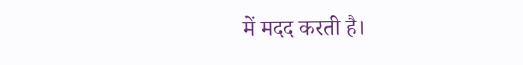में मदद करती है।